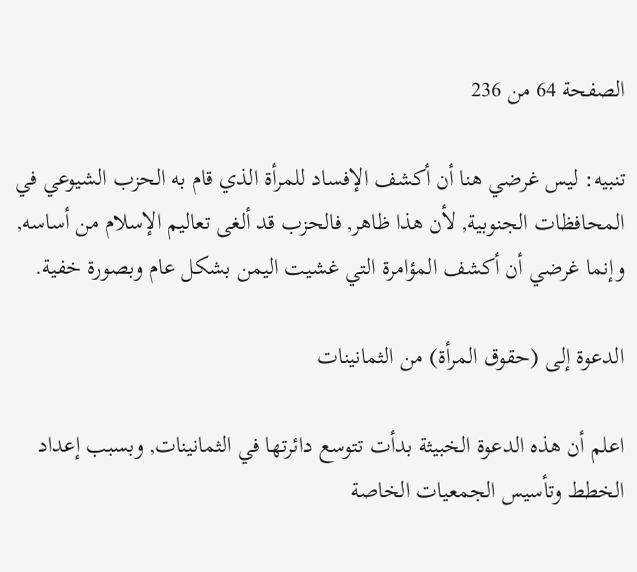الصفحة 64 من 236

تنبيه: ليس غرضي هنا أن أكشف الإفساد للمرأة الذي قام به الحزب الشيوعي في المحافظات الجنوبية, لأن هذا ظاهر, فالحزب قد ألغى تعاليم الإسلام من أساسه, وإنما غرضي أن أكشف المؤامرة التي غشيت اليمن بشكل عام وبصورة خفية.

الدعوة إلى (حقوق المرأة) من الثمانينات

اعلم أن هذه الدعوة الخبيثة بدأت تتوسع دائرتها في الثمانينات, وبسبب إعداد الخطط وتأسيس الجمعيات الخاصة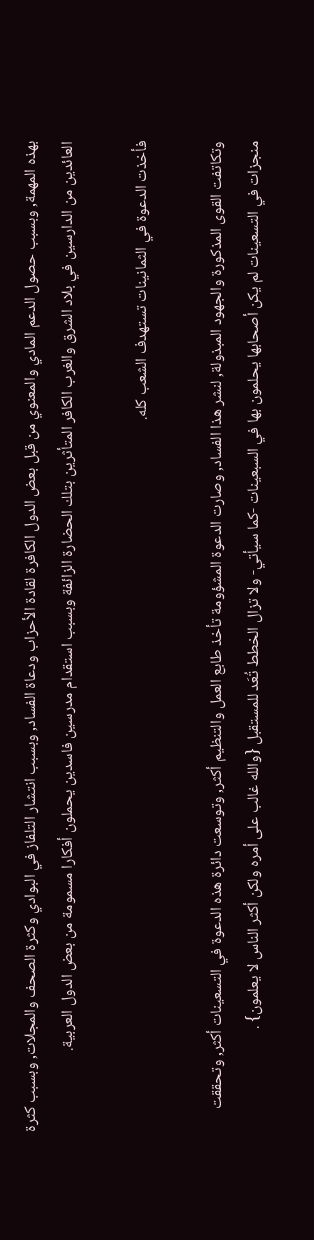بهذه المهمة, وبسبب حصول الدعم المادي والمعنوي من قبل بعض الدول الكافرة لقادة الأحزاب ودعاة الفساد, وبسبب انتشار التلفاز في البوادي وكثرة الصحف والمجلات, وبسبب كثرة العائدين من الدارسين في بلاد الشرق والغرب الكافر المتأثرين بتلك الحضارة الزائفة وبسبب استقدام مدرسين فاسدين يحملون أفكارا مسمومة من بعض الدول العربية.

فأخذت الدعوة في الثمانينات تستهدف الشعب كله.

وتكاتفت القوى المذكورة والجهود المبذولة, لنشر هذا الفساد, وصارت الدعوة المشؤومة تأخذ طابع العمل والتنظيم أكثر, وتوسعت دائرة هذه الدعوة في التسعينات أكثر, وتحققت منجزات في التسعينات لم يكن أصحابها يحلمون بها في السبعينات -كما سيأتي- ولا تزال الخطط تُعَد للمستقبل {والله غالب على أمره ولكن أكثر الناس لا يعلمون} .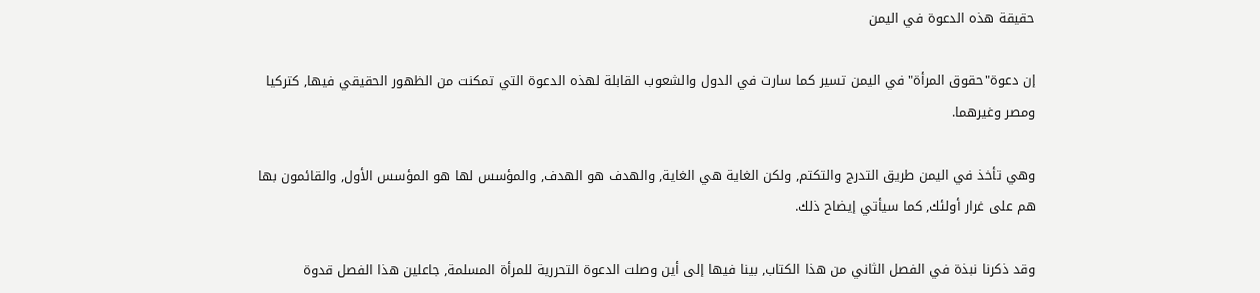حقيقة هذه الدعوة في اليمن

إن دعوة"حقوق المرأة"في اليمن تسير كما سارت في الدول والشعوب القابلة لهذه الدعوة التي تمكنت من الظهور الحقيقي فيها, كتركيا ومصر وغيرهما.

وهي تأخذ في اليمن طريق التدرج والتكتم, ولكن الغاية هي الغاية, والهدف هو الهدف, والمؤسس لها هو المؤسس الأول, والقائمون بها هم على غرار أولئك, كما سيأتي إيضاح ذلك.

وقد ذكرنا نبذة في الفصل الثاني من هذا الكتاب, بينا فيها إلى أين وصلت الدعوة التحررية للمرأة المسلمة, جاعلين هذا الفصل قدوة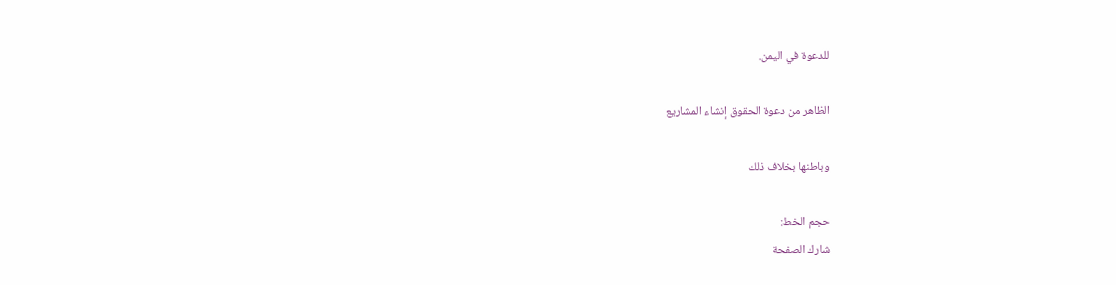للدعوة في اليمن.

الظاهر من دعوة الحقوق إنشاء المشاريع

وباطنها بخلاف ذلك

حجم الخط:
شارك الصفحة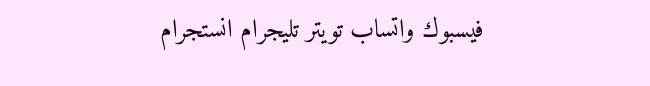فيسبوك واتساب تويتر تليجرام انستجرام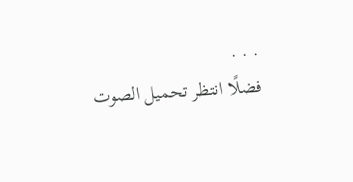. . .
فضلًا انتظر تحميل الصوت